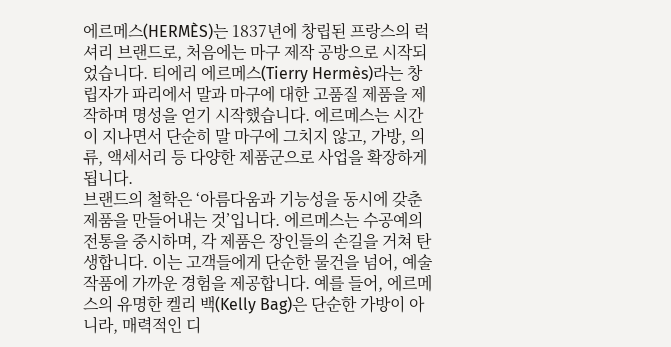에르메스(HERMÈS)는 1837년에 창립된 프랑스의 럭셔리 브랜드로, 처음에는 마구 제작 공방으로 시작되었습니다. 티에리 에르메스(Tierry Hermès)라는 창립자가 파리에서 말과 마구에 대한 고품질 제품을 제작하며 명성을 얻기 시작했습니다. 에르메스는 시간이 지나면서 단순히 말 마구에 그치지 않고, 가방, 의류, 액세서리 등 다양한 제품군으로 사업을 확장하게 됩니다.
브랜드의 철학은 ‘아름다움과 기능성을 동시에 갖춘 제품을 만들어내는 것’입니다. 에르메스는 수공예의 전통을 중시하며, 각 제품은 장인들의 손길을 거쳐 탄생합니다. 이는 고객들에게 단순한 물건을 넘어, 예술작품에 가까운 경험을 제공합니다. 예를 들어, 에르메스의 유명한 켈리 백(Kelly Bag)은 단순한 가방이 아니라, 매력적인 디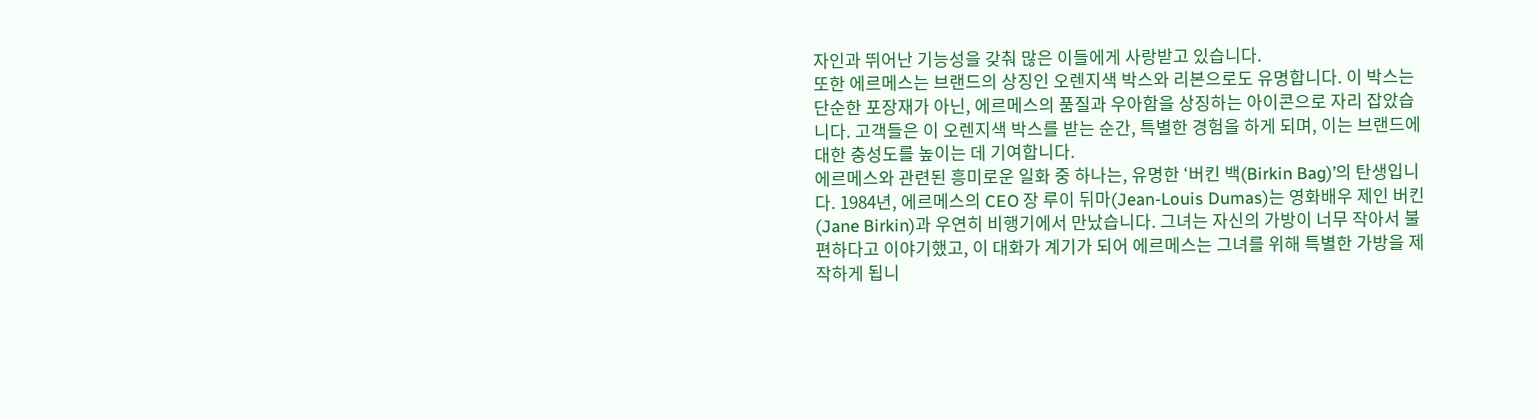자인과 뛰어난 기능성을 갖춰 많은 이들에게 사랑받고 있습니다.
또한 에르메스는 브랜드의 상징인 오렌지색 박스와 리본으로도 유명합니다. 이 박스는 단순한 포장재가 아닌, 에르메스의 품질과 우아함을 상징하는 아이콘으로 자리 잡았습니다. 고객들은 이 오렌지색 박스를 받는 순간, 특별한 경험을 하게 되며, 이는 브랜드에 대한 충성도를 높이는 데 기여합니다.
에르메스와 관련된 흥미로운 일화 중 하나는, 유명한 ‘버킨 백(Birkin Bag)’의 탄생입니다. 1984년, 에르메스의 CEO 장 루이 뒤마(Jean-Louis Dumas)는 영화배우 제인 버킨(Jane Birkin)과 우연히 비행기에서 만났습니다. 그녀는 자신의 가방이 너무 작아서 불편하다고 이야기했고, 이 대화가 계기가 되어 에르메스는 그녀를 위해 특별한 가방을 제작하게 됩니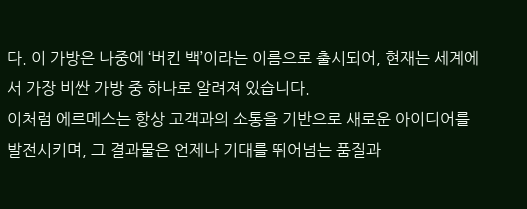다. 이 가방은 나중에 ‘버킨 백’이라는 이름으로 출시되어, 현재는 세계에서 가장 비싼 가방 중 하나로 알려져 있습니다.
이처럼 에르메스는 항상 고객과의 소통을 기반으로 새로운 아이디어를 발전시키며, 그 결과물은 언제나 기대를 뛰어넘는 품질과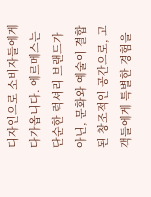디자인으로 소비자들에게 다가옵니다. 에르메스는 단순한 럭셔리 브랜드가 아닌, 문화와 예술이 결합된 창조적인 공간으로, 고객들에게 특별한 경험을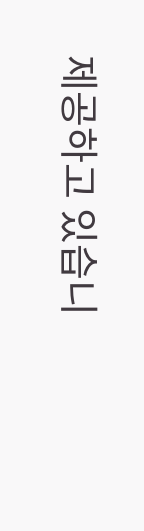제공하고 있습니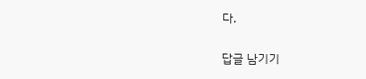다.

답글 남기기